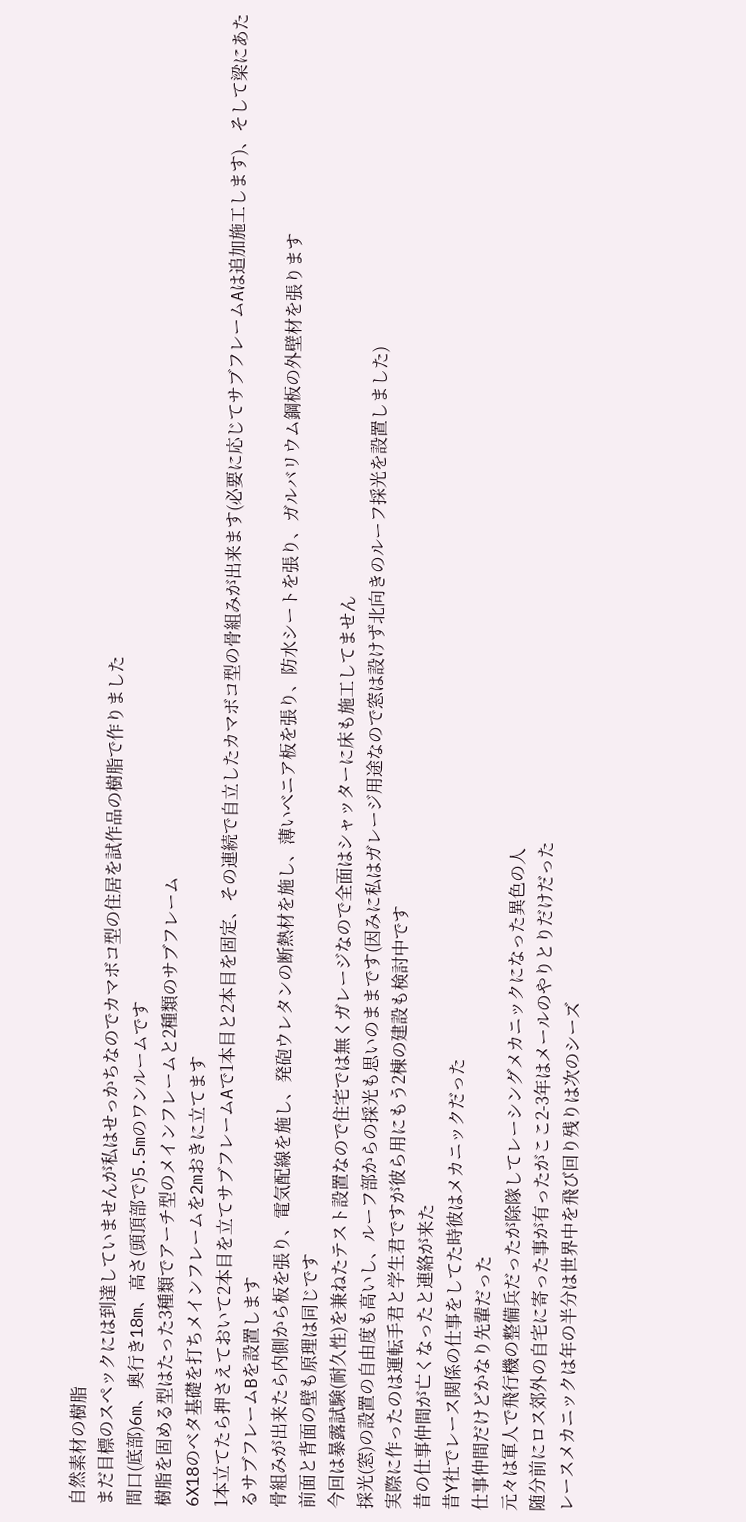自然素材の樹脂
まだ目標のスペックには到達していませんが私はせっかちなのでカマボコ型の住居を試作品の樹脂で作りました
間口(底部)6m、奥行き18m、高さ(頭頂部で)5.5mのワンルームです
樹脂を固める型はたった3種類でアーチ型のメインフレームと2種類のサブフレーム
6X18のベタ基礎を打ちメインフレームを2mおきに立てます
1本立てたら押さえておいて2本目を立てサブフレームAで1本目と2本目を固定、その連続で自立したカマボコ型の骨組みが出来ます(必要に応じてサブフレームAは追加施工します)、そして梁にあたるサブフレームBを設置します
骨組みが出来たら内側から板を張り、電気配線を施し、発砲ウレタンの断熱材を施し、薄いべニア板を張り、防水シートを張り、ガルバリウム鋼板の外壁材を張ります
前面と背面の壁も原理は同じです
今回は暴露試験(耐久性)を兼ねたテスト設置なので住宅では無くガレージなので全面はシャッターに床も施工してません
採光(窓)の設置の自由度も高いし、ルーフ部からの採光も思いのままです(因みに私はガレージ用途なので窓は設けず北向きのルーフ採光を設置しました)
実際に作ったのは運転手君と学生君ですが彼ら用にもう2棟の建設も検討中です
昔の仕事仲間が亡くなったと連絡が来た
昔Y社でレース関係の仕事をしてた時彼はメカニックだった
仕事仲間だけどかなり先輩だった
元々は軍人で飛行機の整備兵だったが除隊してレーシングメカニックになった異色の人
随分前にロス郊外の自宅に寄った事が有ったがここ2-3年はメールのやりとりだけだった
レースメカニックは年の半分は世界中を飛び回り残りは次のシーズ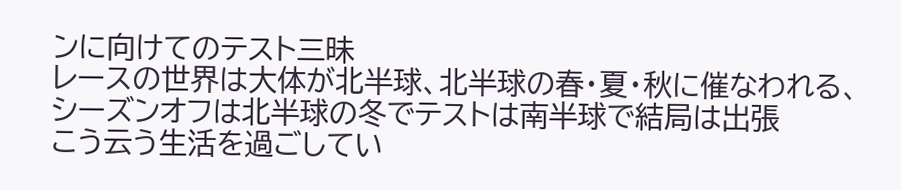ンに向けてのテスト三昧
レースの世界は大体が北半球、北半球の春・夏・秋に催なわれる、シーズンオフは北半球の冬でテストは南半球で結局は出張
こう云う生活を過ごしてい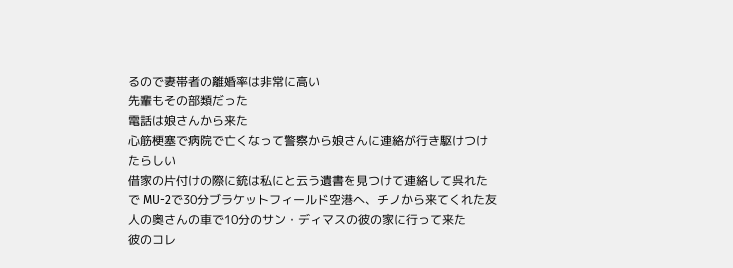るので妻帯者の離婚率は非常に高い
先輩もその部類だった
電話は娘さんから来た
心筋梗塞で病院で亡くなって警察から娘さんに連絡が行き駆けつけたらしい
借家の片付けの際に銃は私にと云う遺書を見つけて連絡して呉れた
で MU-2で30分ブラケットフィールド空港へ、チノから来てくれた友人の奥さんの車で10分のサン・ディマスの彼の家に行って来た
彼のコレ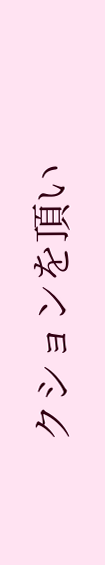クションを頂い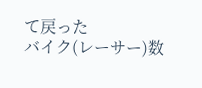て戻った
バイク(レーサー)数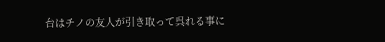台はチノの友人が引き取って呉れる事に